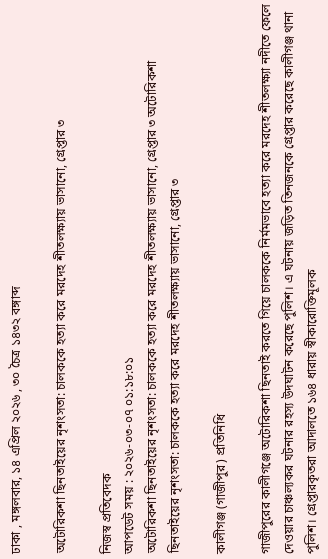ঢাকা , মঙ্গলবার, ১৪ এপ্রিল ২০২৬ , ৩০ চৈত্র ১৪৩২ বঙ্গাব্দ

অটোরিকশা ছিনতাইয়ের নৃশংসতা: চালককে হত্যা করে মরদেহ শীতলক্ষ্যায় ভাসানো, গ্রেপ্তার ৩

নিজস্ব প্রতিবেদক
আপডেট সময় : ২০২৬-০৩-০৭ ০১:১৮:০১
অটোরিকশা ছিনতাইয়ের নৃশংসতা: চালককে হত্যা করে মরদেহ শীতলক্ষ্যায় ভাসানো, গ্রেপ্তার ৩ অটোরিকশা ছিনতাইয়ের নৃশংসতা: চালককে হত্যা করে মরদেহ শীতলক্ষ্যায় ভাসানো, গ্রেপ্তার ৩

কালীগঞ্জ (গাজীপুর) প্রতিনিধি

গাজীপুরের কালীগঞ্জে অটোরিকশা ছিনতাই করতে গিয়ে চালককে নির্মমভাবে হত্যা করে মরদেহ শীতলক্ষ্যা নদীতে ফেলে দেওয়ার চাঞ্চল্যকর ঘটনার রহস্য উদঘাটন করেছে পুলিশ। এ ঘটনায় জড়িত তিনজনকে গ্রেপ্তার করেছে কালীগঞ্জ থানা পুলিশ। গ্রেপ্তারকৃতরা আদালতে ১৬৪ ধারায় স্বীকারোক্তিমূলক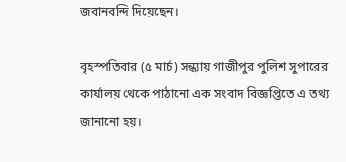জবানবন্দি দিয়েছেন।

বৃহস্পতিবার (৫ মার্চ) সন্ধ্যায় গাজীপুর পুলিশ সুপারের কার্যালয় থেকে পাঠানো এক সংবাদ বিজ্ঞপ্তিতে এ তথ্য জানানো হয়।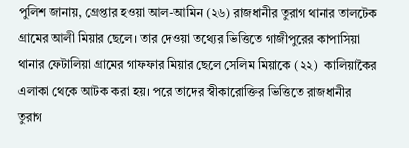পুলিশ জানায়, গ্রেপ্তার হওয়া আল-আমিন (২৬) রাজধানীর তুরাগ থানার তালটেক গ্রামের আলী মিয়ার ছেলে। তার দেওয়া তথ্যের ভিত্তিতে গাজীপুরের কাপাসিয়া থানার ফেটালিয়া গ্রামের গাফফার মিয়ার ছেলে সেলিম মিয়াকে (২২)  কালিয়াকৈর এলাকা থেকে আটক করা হয়। পরে তাদের স্বীকারোক্তির ভিত্তিতে রাজধানীর তুরাগ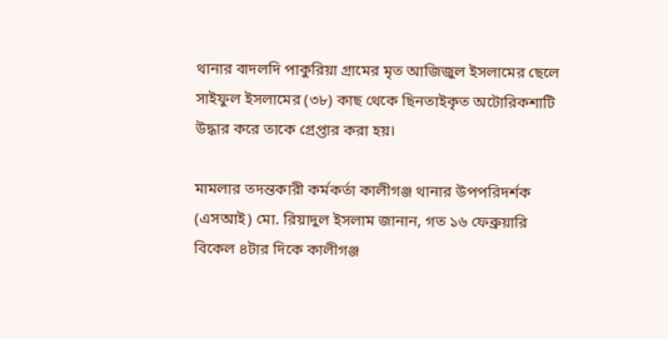থানার বাদলদি পাকুরিয়া গ্রামের মৃত আজিজুল ইসলামের ছেলে সাইফুল ইসলামের (৩৮) কাছ থেকে ছিনতাইকৃত অটোরিকশাটি উদ্ধার করে তাকে গ্রেপ্তার করা হয়।

মামলার তদন্তকারী কর্মকর্তা কালীগঞ্জ থানার উপপরিদর্শক (এসআই) মো. রিয়াদুল ইসলাম জানান, গত ১৬ ফেব্রুয়ারি বিকেল ৪টার দিকে কালীগঞ্জ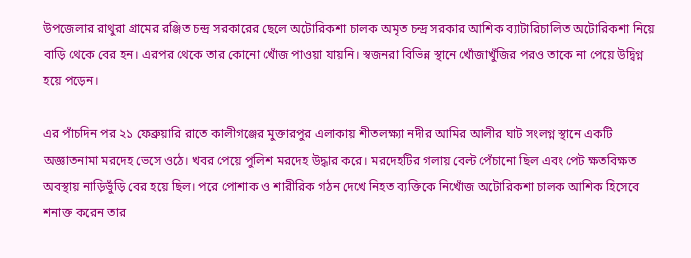উপজেলার রাথুরা গ্রামের রঞ্জিত চন্দ্র সরকারের ছেলে অটোরিকশা চালক অমৃত চন্দ্র সরকার আশিক ব্যাটারিচালিত অটোরিকশা নিয়ে বাড়ি থেকে বের হন। এরপর থেকে তার কোনো খোঁজ পাওয়া যায়নি। স্বজনরা বিভিন্ন স্থানে খোঁজাখুঁজির পরও তাকে না পেয়ে উদ্বিগ্ন হয়ে পড়েন।

এর পাঁচদিন পর ২১ ফেব্রুয়ারি রাতে কালীগঞ্জের মুক্তারপুর এলাকায় শীতলক্ষ্যা নদীর আমির আলীর ঘাট সংলগ্ন স্থানে একটি অজ্ঞাতনামা মরদেহ ভেসে ওঠে। খবর পেয়ে পুলিশ মরদেহ উদ্ধার করে। মরদেহটির গলায় বেল্ট পেঁচানো ছিল এবং পেট ক্ষতবিক্ষত অবস্থায় নাড়িভুঁড়ি বের হয়ে ছিল। পরে পোশাক ও শারীরিক গঠন দেখে নিহত ব্যক্তিকে নিখোঁজ অটোরিকশা চালক আশিক হিসেবে শনাক্ত করেন তার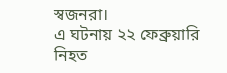স্বজনরা।
এ ঘটনায় ২২ ফেব্রুয়ারি নিহত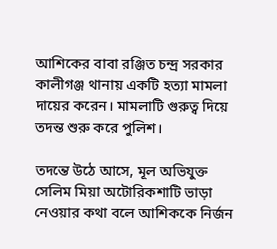আশিকের বাবা রঞ্জিত চন্দ্র সরকার কালীগঞ্জ থানায় একটি হত্যা মামলা দায়ের করেন। মামলাটি গুরুত্ব দিয়ে তদন্ত শুরু করে পুলিশ।

তদন্তে উঠে আসে, মূল অভিযুক্ত সেলিম মিয়া অটোরিকশাটি ভাড়া নেওয়ার কথা বলে আশিককে নির্জন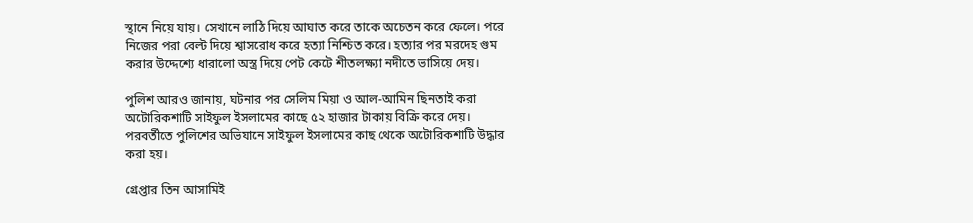স্থানে নিয়ে যায়। সেখানে লাঠি দিয়ে আঘাত করে তাকে অচেতন করে ফেলে। পরে নিজের পরা বেল্ট দিয়ে শ্বাসরোধ করে হত্যা নিশ্চিত করে। হত্যার পর মরদেহ গুম করার উদ্দেশ্যে ধারালো অস্ত্র দিয়ে পেট কেটে শীতলক্ষ্যা নদীতে ভাসিয়ে দেয়।

পুলিশ আরও জানায়, ঘটনার পর সেলিম মিয়া ও আল-আমিন ছিনতাই করা অটোরিকশাটি সাইফুল ইসলামের কাছে ৫২ হাজার টাকায় বিক্রি করে দেয়। পরবর্তীতে পুলিশের অভিযানে সাইফুল ইসলামের কাছ থেকে অটোরিকশাটি উদ্ধার করা হয়।

গ্রেপ্তার তিন আসামিই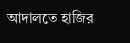আদালতে হাজির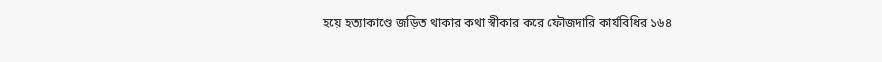হয়ে হত্যাকাণ্ডে জড়িত থাকার কথা স্বীকার করে ফৌজদারি কার্যবিধির ১৬৪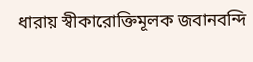ধারায় স্বীকারোক্তিমূলক জবানবন্দি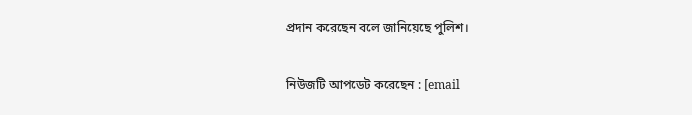প্রদান করেছেন বলে জানিয়েছে পুলিশ।

নিউজটি আপডেট করেছেন : [email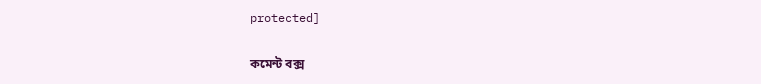protected]

কমেন্ট বক্স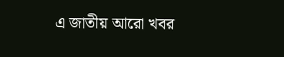এ জাতীয় আরো খবর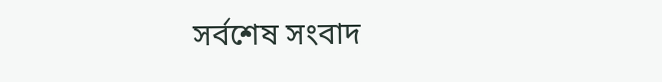সর্বশেষ সংবাদ